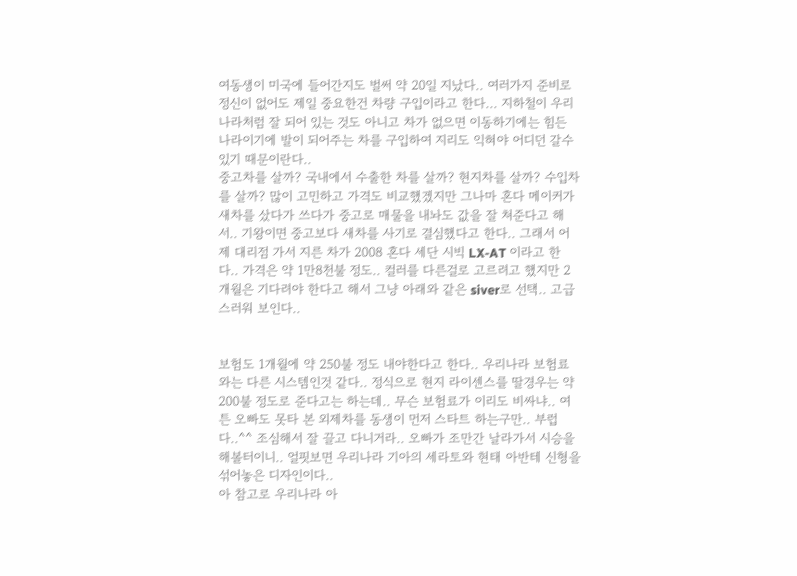여동생이 미국에 들어간지도 벌써 약 20일 지났다.. 여러가지 준비로 정신이 없어도 제일 중요한건 차량 구입이라고 한다... 지하철이 우리나라처럼 잘 되어 있는 것도 아니고 차가 없으면 이동하기에는 힘든 나라이기에 발이 되어주는 차를 구입하여 지리도 익혀야 어디던 갈수 있기 때문이란다..
중고차를 살까? 국내에서 수출한 차를 살까? 현지차를 살까? 수입차를 살까? 많이 고민하고 가격도 비교했겠지만 그나마 혼다 메이커가 새차를 샀다가 쓰다가 중고로 매물을 내놔도 값을 잘 쳐준다고 해서.. 기왕이면 중고보다 새차를 사기로 결심했다고 한다.. 그래서 어제 대리점 가서 지른 차가 2008 혼다 세단 시빅 LX-AT 이라고 한다.. 가격은 약 1만8천불 정도.. 컬러를 다른걸로 고르려고 했지만 2개월은 기다려야 한다고 해서 그냥 아래와 같은 siver로 선택.. 고급스러워 보인다..


보험도 1개월에 약 250불 정도 내야한다고 한다.. 우리나라 보험료와는 다른 시스템인것 같다.. 정식으로 현지 라이센스를 딸경우는 약 200불 정도로 준다고는 하는데.. 무슨 보험료가 이리도 비싸냐.. 여튼 오빠도 못타 본 외제차를 동생이 먼저 스타트 하는구만.. 부럽다..^^ 조심해서 잘 끌고 다니거라.. 오빠가 조만간 날라가서 시승을 해볼터이니.. 얼핏보면 우리나라 기아의 세라토와 현태 아반테 신형을 섞어놓은 디자인이다..
아 참고로 우리나라 아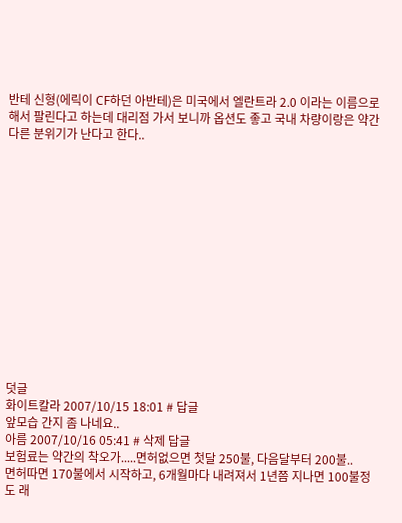반테 신형(에릭이 CF하던 아반테)은 미국에서 엘란트라 2.0 이라는 이름으로 해서 팔린다고 하는데 대리점 가서 보니까 옵션도 좋고 국내 차량이랑은 약간 다른 분위기가 난다고 한다..














덧글
화이트칼라 2007/10/15 18:01 # 답글
앞모습 간지 좀 나네요..
아름 2007/10/16 05:41 # 삭제 답글
보험료는 약간의 착오가.....면허없으면 첫달 250불, 다음달부터 200불..
면허따면 170불에서 시작하고, 6개월마다 내려져서 1년쯤 지나면 100불정도 래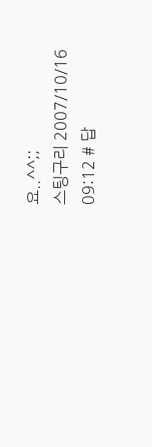요..^^;;
스팅구리 2007/10/16 09:12 # 답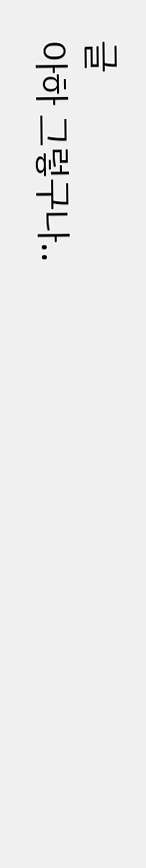글
아하 그렇구나..